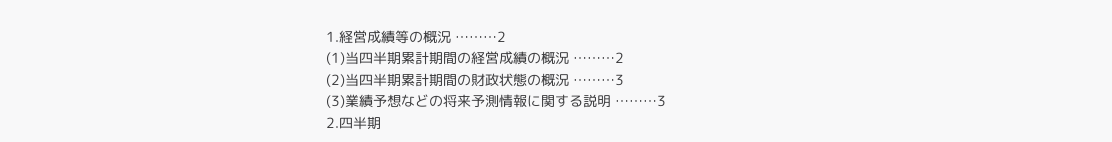1.経営成績等の概況 ………2
(1)当四半期累計期間の経営成績の概況 ………2
(2)当四半期累計期間の財政状態の概況 ………3
(3)業績予想などの将来予測情報に関する説明 ………3
2.四半期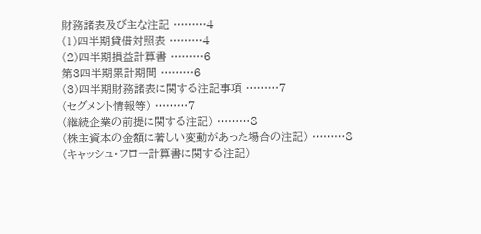財務諸表及び主な注記 ………4
(1)四半期貸借対照表 ………4
(2)四半期損益計算書 ………6
第3四半期累計期間 ………6
(3)四半期財務諸表に関する注記事項 ………7
(セグメント情報等) ………7
(継続企業の前提に関する注記) ………8
(株主資本の金額に著しい変動があった場合の注記) ………8
(キャッシュ・フロー計算書に関する注記)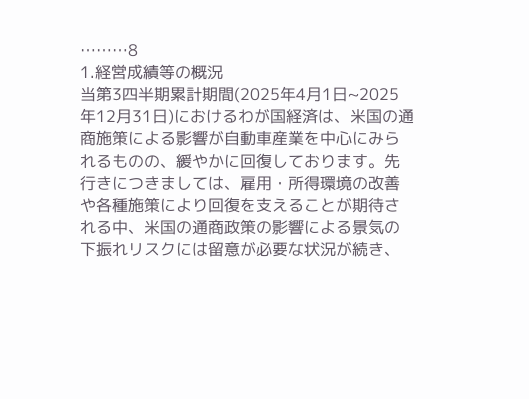………8
1.経営成績等の概況
当第3四半期累計期間(2025年4月1日~2025年12月31日)におけるわが国経済は、米国の通商施策による影響が自動車産業を中心にみられるものの、緩やかに回復しております。先行きにつきましては、雇用・所得環境の改善や各種施策により回復を支えることが期待される中、米国の通商政策の影響による景気の下振れリスクには留意が必要な状況が続き、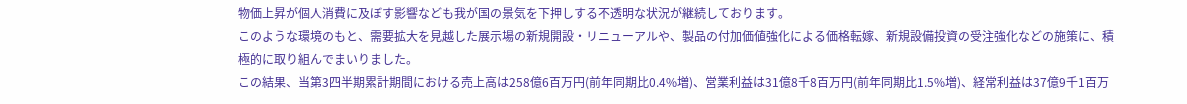物価上昇が個人消費に及ぼす影響なども我が国の景気を下押しする不透明な状況が継続しております。
このような環境のもと、需要拡大を見越した展示場の新規開設・リニューアルや、製品の付加価値強化による価格転嫁、新規設備投資の受注強化などの施策に、積極的に取り組んでまいりました。
この結果、当第3四半期累計期間における売上高は258億6百万円(前年同期比0.4%増)、営業利益は31億8千8百万円(前年同期比1.5%増)、経常利益は37億9千1百万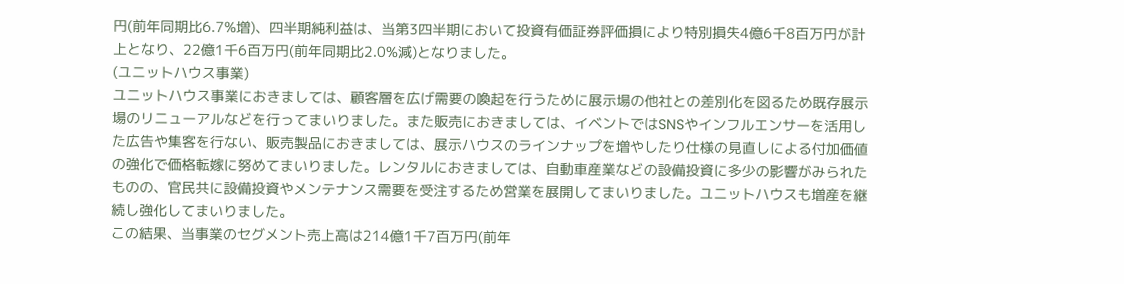円(前年同期比6.7%増)、四半期純利益は、当第3四半期において投資有価証券評価損により特別損失4億6千8百万円が計上となり、22億1千6百万円(前年同期比2.0%減)となりました。
(ユニットハウス事業)
ユニットハウス事業におきましては、顧客層を広げ需要の喚起を行うために展示場の他社との差別化を図るため既存展示場のリニューアルなどを行ってまいりました。また販売におきましては、イベントではSNSやインフルエンサーを活用した広告や集客を行ない、販売製品におきましては、展示ハウスのラインナップを増やしたり仕様の見直しによる付加価値の強化で価格転嫁に努めてまいりました。レンタルにおきましては、自動車産業などの設備投資に多少の影響がみられたものの、官民共に設備投資やメンテナンス需要を受注するため営業を展開してまいりました。ユニットハウスも増産を継続し強化してまいりました。
この結果、当事業のセグメント売上高は214億1千7百万円(前年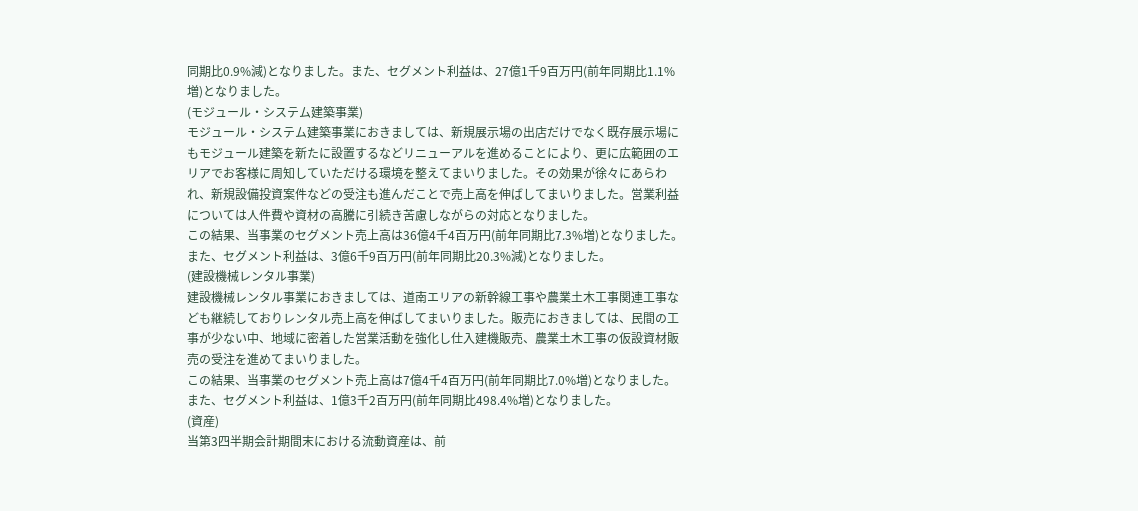同期比0.9%減)となりました。また、セグメント利益は、27億1千9百万円(前年同期比1.1%増)となりました。
(モジュール・システム建築事業)
モジュール・システム建築事業におきましては、新規展示場の出店だけでなく既存展示場にもモジュール建築を新たに設置するなどリニューアルを進めることにより、更に広範囲のエリアでお客様に周知していただける環境を整えてまいりました。その効果が徐々にあらわれ、新規設備投資案件などの受注も進んだことで売上高を伸ばしてまいりました。営業利益については人件費や資材の高騰に引続き苦慮しながらの対応となりました。
この結果、当事業のセグメント売上高は36億4千4百万円(前年同期比7.3%増)となりました。また、セグメント利益は、3億6千9百万円(前年同期比20.3%減)となりました。
(建設機械レンタル事業)
建設機械レンタル事業におきましては、道南エリアの新幹線工事や農業土木工事関連工事なども継続しておりレンタル売上高を伸ばしてまいりました。販売におきましては、民間の工事が少ない中、地域に密着した営業活動を強化し仕入建機販売、農業土木工事の仮設資材販売の受注を進めてまいりました。
この結果、当事業のセグメント売上高は7億4千4百万円(前年同期比7.0%増)となりました。また、セグメント利益は、1億3千2百万円(前年同期比498.4%増)となりました。
(資産)
当第3四半期会計期間末における流動資産は、前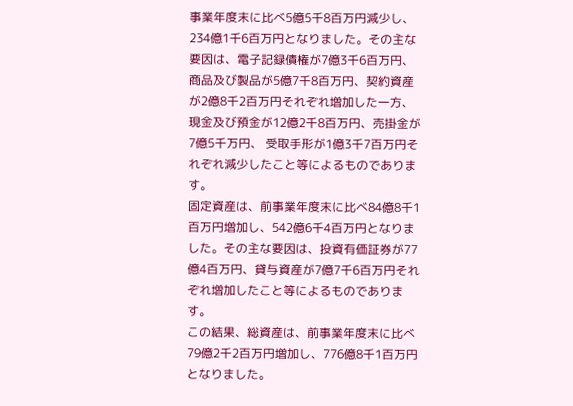事業年度末に比べ5億5千8百万円減少し、234億1千6百万円となりました。その主な要因は、電子記録債権が7億3千6百万円、商品及び製品が5億7千8百万円、契約資産が2億8千2百万円それぞれ増加した一方、現金及び預金が12億2千8百万円、売掛金が7億5千万円、 受取手形が1億3千7百万円それぞれ減少したこと等によるものであります。
固定資産は、前事業年度末に比べ84億8千1百万円増加し、542億6千4百万円となりました。その主な要因は、投資有価証券が77億4百万円、貸与資産が7億7千6百万円それぞれ増加したこと等によるものであります。
この結果、総資産は、前事業年度末に比べ79億2千2百万円増加し、776億8千1百万円となりました。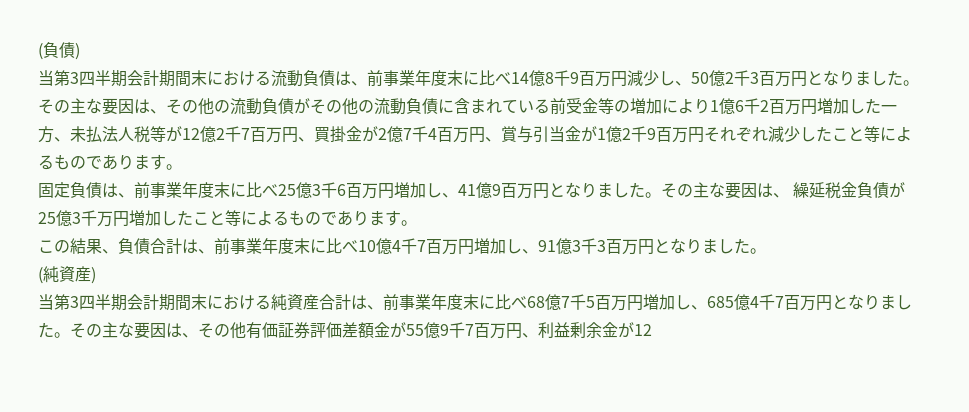(負債)
当第3四半期会計期間末における流動負債は、前事業年度末に比べ14億8千9百万円減少し、50億2千3百万円となりました。その主な要因は、その他の流動負債がその他の流動負債に含まれている前受金等の増加により1億6千2百万円増加した一方、未払法人税等が12億2千7百万円、買掛金が2億7千4百万円、賞与引当金が1億2千9百万円それぞれ減少したこと等によるものであります。
固定負債は、前事業年度末に比べ25億3千6百万円増加し、41億9百万円となりました。その主な要因は、 繰延税金負債が25億3千万円増加したこと等によるものであります。
この結果、負債合計は、前事業年度末に比べ10億4千7百万円増加し、91億3千3百万円となりました。
(純資産)
当第3四半期会計期間末における純資産合計は、前事業年度末に比べ68億7千5百万円増加し、685億4千7百万円となりました。その主な要因は、その他有価証券評価差額金が55億9千7百万円、利益剰余金が12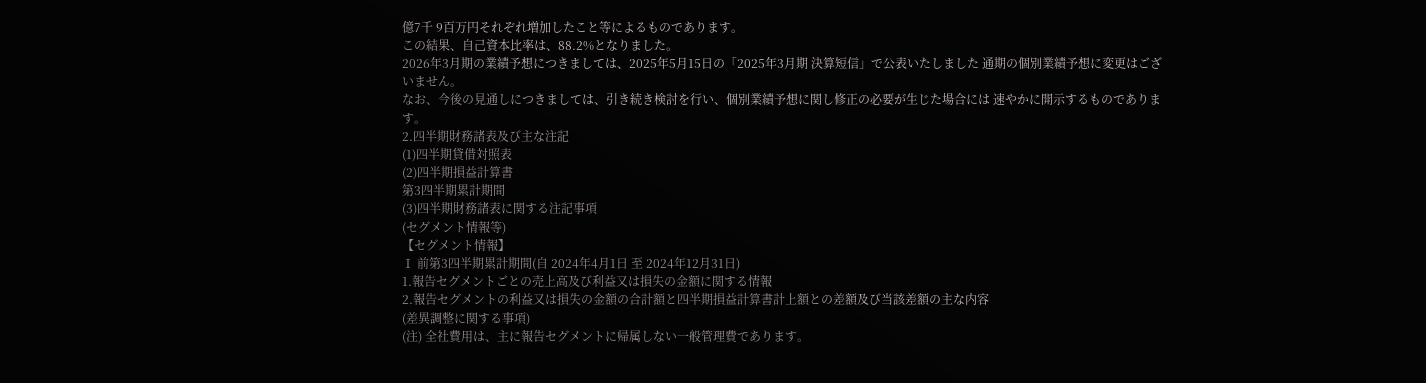億7千 9百万円それぞれ増加したこと等によるものであります。
この結果、自己資本比率は、88.2%となりました。
2026年3月期の業績予想につきましては、2025年5月15日の「2025年3月期 決算短信」で公表いたしました 通期の個別業績予想に変更はございません。
なお、今後の見通しにつきましては、引き続き検討を行い、個別業績予想に関し修正の必要が生じた場合には 速やかに開示するものであります。
2.四半期財務諸表及び主な注記
(1)四半期貸借対照表
(2)四半期損益計算書
第3四半期累計期間
(3)四半期財務諸表に関する注記事項
(セグメント情報等)
【セグメント情報】
Ⅰ 前第3四半期累計期間(自 2024年4月1日 至 2024年12月31日)
1.報告セグメントごとの売上高及び利益又は損失の金額に関する情報
2.報告セグメントの利益又は損失の金額の合計額と四半期損益計算書計上額との差額及び当該差額の主な内容
(差異調整に関する事項)
(注) 全社費用は、主に報告セグメントに帰属しない一般管理費であります。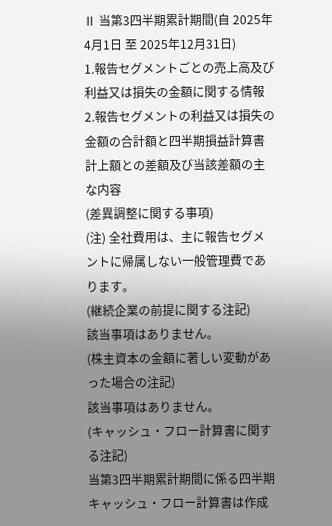Ⅱ 当第3四半期累計期間(自 2025年4月1日 至 2025年12月31日)
1.報告セグメントごとの売上高及び利益又は損失の金額に関する情報
2.報告セグメントの利益又は損失の金額の合計額と四半期損益計算書計上額との差額及び当該差額の主な内容
(差異調整に関する事項)
(注) 全社費用は、主に報告セグメントに帰属しない一般管理費であります。
(継続企業の前提に関する注記)
該当事項はありません。
(株主資本の金額に著しい変動があった場合の注記)
該当事項はありません。
(キャッシュ・フロー計算書に関する注記)
当第3四半期累計期間に係る四半期キャッシュ・フロー計算書は作成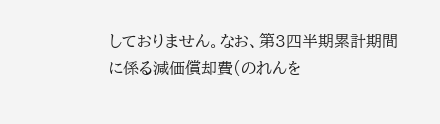しておりません。なお、第3四半期累計期間に係る減価償却費(のれんを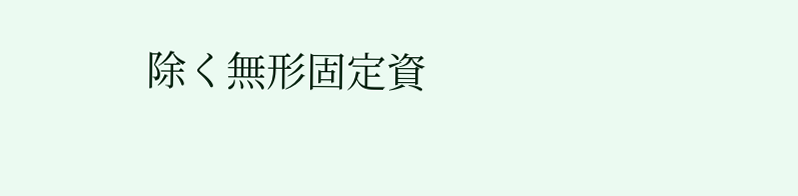除く無形固定資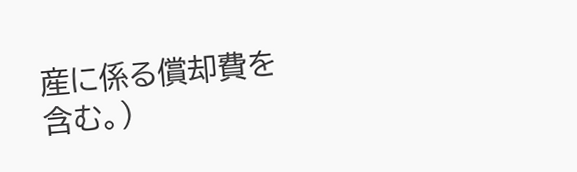産に係る償却費を含む。)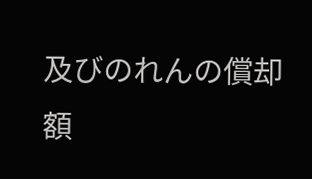及びのれんの償却額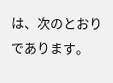は、次のとおりであります。